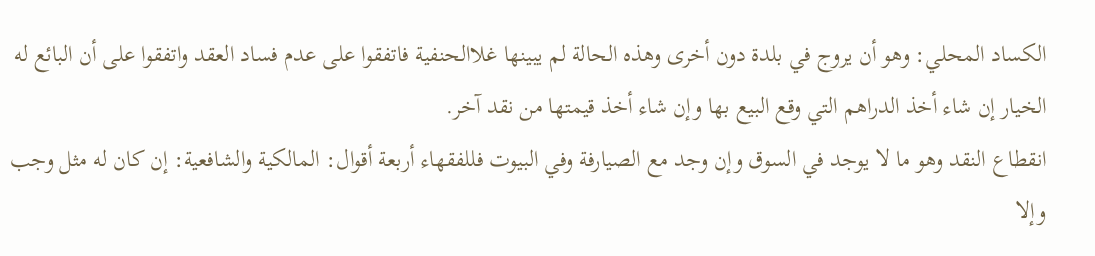الكساد المحلي: وهو أن يروج في بلدة دون أخرى وهذه الحالة لم يبينها غلاالحنفية فاتفقوا على عدم فساد العقد واتفقوا على أن البائع له الخيار إن شاء أخذ الدراهم التي وقع البيع بها وإن شاء أخذ قيمتها من نقد آخر.
انقطاع النقد وهو ما لا يوجد في السوق وإن وجد مع الصيارفة وفي البيوت فللفقهاء أربعة أقوال: المالكية والشافعية: إن كان له مثل وجب وإلا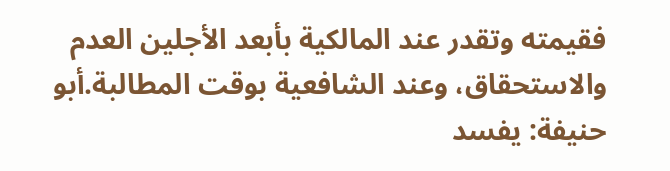فقيمته وتقدر عند المالكية بأبعد الأجلين العدم والاستحقاق، وعند الشافعية بوقت المطالبة.أبو حنيفة: يفسد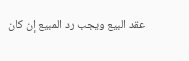عقد البيع ويجب رد المبيع إن كان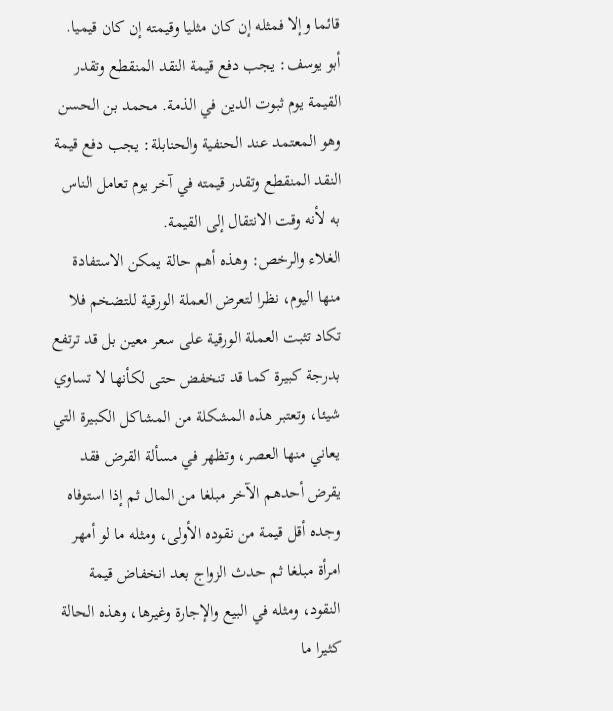قائما وإلا فمثله إن كان مثليا وقيمته إن كان قيميا. أبو يوسف: يجب دفع قيمة النقد المنقطع وتقدر القيمة يوم ثبوت الدين في الذمة. محمد بن الحسن وهو المعتمد عند الحنفية والحنابلة: يجب دفع قيمة النقد المنقطع وتقدر قيمته في آخر يوم تعامل الناس به لأنه وقت الانتقال إلى القيمة.
الغلاء والرخص: وهذه أهم حالة يمكن الاستفادة منها اليوم، نظرا لتعرض العملة الورقية للتضخم فلا تكاد تثبت العملة الورقية على سعر معين بل قد ترتفع بدرجة كبيرة كما قد تنخفض حتى لكأنها لا تساوي شيئا، وتعتبر هذه المشكلة من المشاكل الكبيرة التي يعاني منها العصر، وتظهر في مسألة القرض فقد يقرض أحدهم الآخر مبلغا من المال ثم إذا استوفاه وجده أقل قيمة من نقوده الأولى، ومثله ما لو أمهر امرأة مبلغا ثم حدث الزواج بعد انخفاض قيمة النقود، ومثله في البيع والإجارة وغيرها، وهذه الحالة كثيرا ما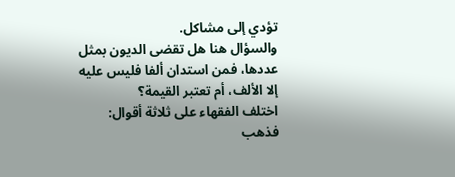تؤدي إلى مشاكل.
والسؤال هنا هل تقضى الديون بمثل عددها، فمن استدان ألفا فليس عليه إلا الألف، أم تعتبر القيمة؟
اختلف الفقهاء على ثلاثة أقوال:
فذهب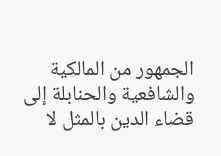الجمهور من المالكية والشافعية والحنابلة إلى قضاء الدين بالمثل لا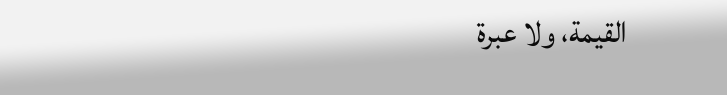القيمة، ولا عبرة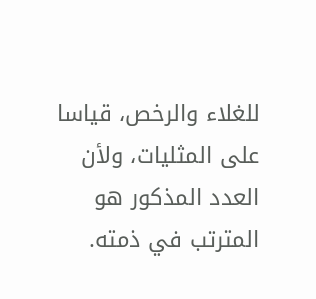للغلاء والرخص، قياسا على المثليات، ولأن العدد المذكور هو المترتب في ذمته.